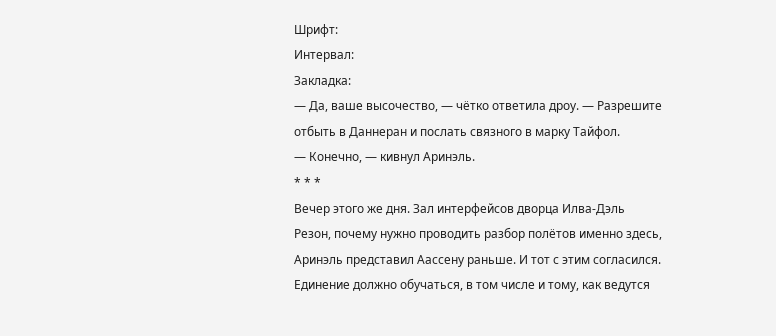Шрифт:
Интервал:
Закладка:
— Да, ваше высочество, — чётко ответила дроу. — Разрешите отбыть в Даннеран и послать связного в марку Тайфол.
— Конечно, — кивнул Аринэль.
* * *
Вечер этого же дня. Зал интерфейсов дворца Илва-Дэль
Резон, почему нужно проводить разбор полётов именно здесь, Аринэль представил Аассену раньше. И тот с этим согласился. Единение должно обучаться, в том числе и тому, как ведутся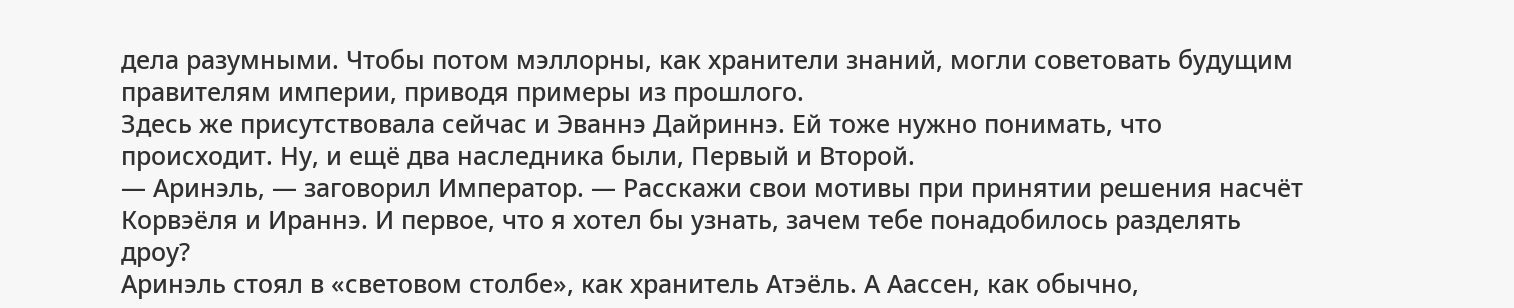дела разумными. Чтобы потом мэллорны, как хранители знаний, могли советовать будущим правителям империи, приводя примеры из прошлого.
Здесь же присутствовала сейчас и Эваннэ Дайриннэ. Ей тоже нужно понимать, что происходит. Ну, и ещё два наследника были, Первый и Второй.
— Аринэль, — заговорил Император. — Расскажи свои мотивы при принятии решения насчёт Корвэёля и Ираннэ. И первое, что я хотел бы узнать, зачем тебе понадобилось разделять дроу?
Аринэль стоял в «световом столбе», как хранитель Атэёль. А Аассен, как обычно,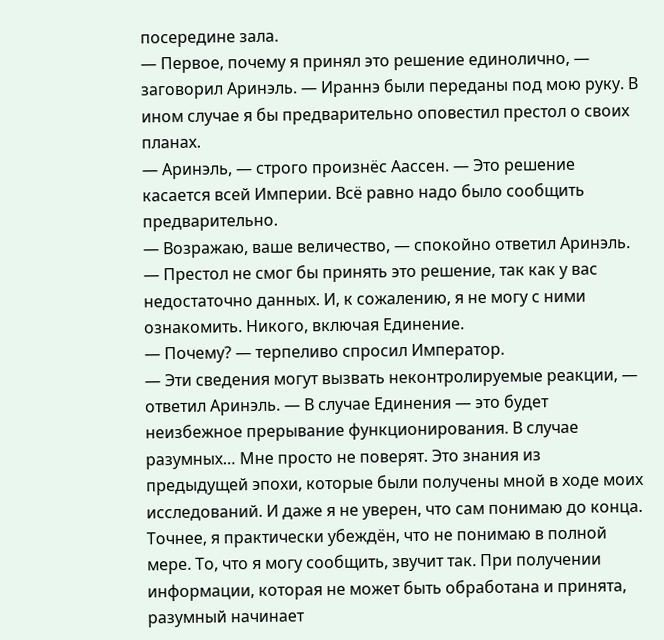посередине зала.
— Первое, почему я принял это решение единолично, — заговорил Аринэль. — Ираннэ были переданы под мою руку. В ином случае я бы предварительно оповестил престол о своих планах.
— Аринэль, — строго произнёс Аассен. — Это решение касается всей Империи. Всё равно надо было сообщить предварительно.
— Возражаю, ваше величество, — спокойно ответил Аринэль. — Престол не смог бы принять это решение, так как у вас недостаточно данных. И, к сожалению, я не могу с ними ознакомить. Никого, включая Единение.
— Почему? — терпеливо спросил Император.
— Эти сведения могут вызвать неконтролируемые реакции, — ответил Аринэль. — В случае Единения — это будет неизбежное прерывание функционирования. В случае разумных… Мне просто не поверят. Это знания из предыдущей эпохи, которые были получены мной в ходе моих исследований. И даже я не уверен, что сам понимаю до конца. Точнее, я практически убеждён, что не понимаю в полной мере. То, что я могу сообщить, звучит так. При получении информации, которая не может быть обработана и принята, разумный начинает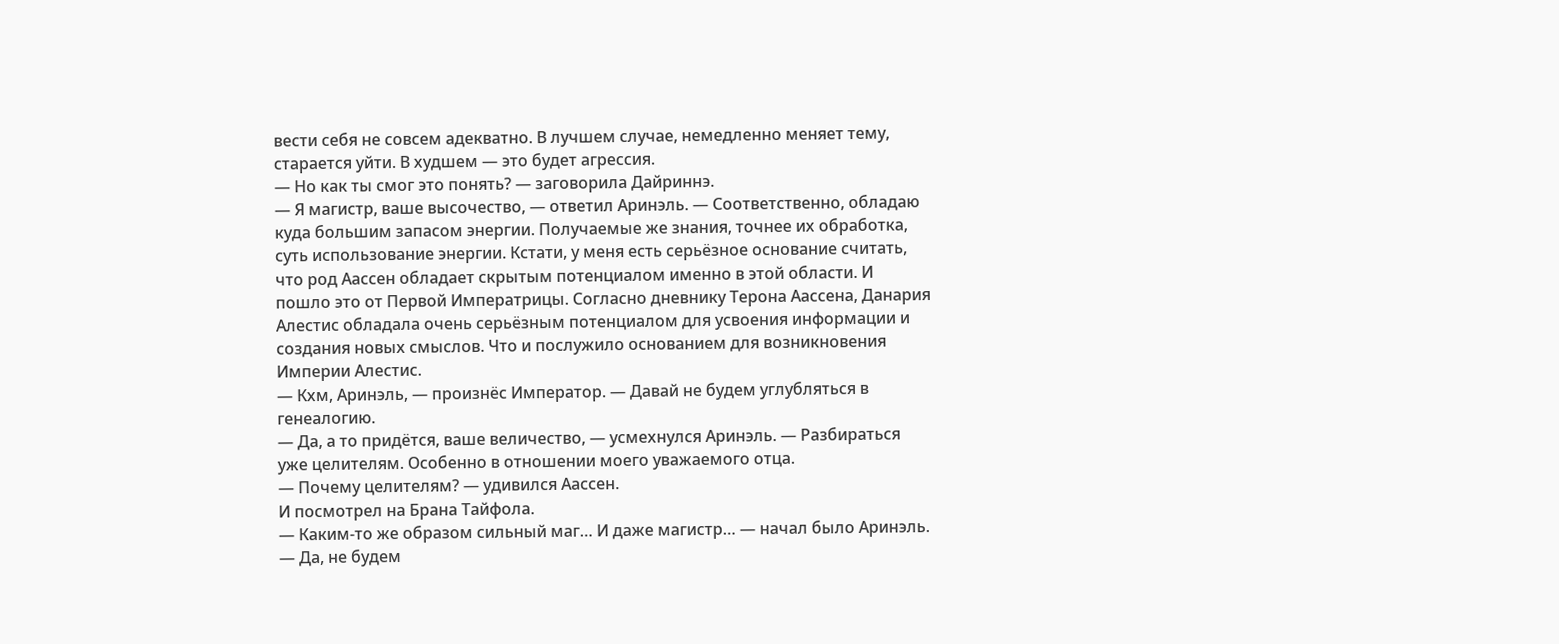вести себя не совсем адекватно. В лучшем случае, немедленно меняет тему, старается уйти. В худшем — это будет агрессия.
— Но как ты смог это понять? — заговорила Дайриннэ.
— Я магистр, ваше высочество, — ответил Аринэль. — Соответственно, обладаю куда большим запасом энергии. Получаемые же знания, точнее их обработка, суть использование энергии. Кстати, у меня есть серьёзное основание считать, что род Аассен обладает скрытым потенциалом именно в этой области. И пошло это от Первой Императрицы. Согласно дневнику Терона Аассена, Данария Алестис обладала очень серьёзным потенциалом для усвоения информации и создания новых смыслов. Что и послужило основанием для возникновения Империи Алестис.
— Кхм, Аринэль, — произнёс Император. — Давай не будем углубляться в генеалогию.
— Да, а то придётся, ваше величество, — усмехнулся Аринэль. — Разбираться уже целителям. Особенно в отношении моего уважаемого отца.
— Почему целителям? — удивился Аассен.
И посмотрел на Брана Тайфола.
— Каким-то же образом сильный маг… И даже магистр… — начал было Аринэль.
— Да, не будем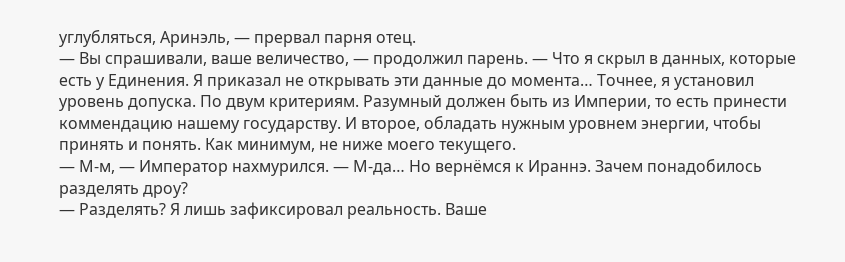углубляться, Аринэль, — прервал парня отец.
— Вы спрашивали, ваше величество, — продолжил парень. — Что я скрыл в данных, которые есть у Единения. Я приказал не открывать эти данные до момента… Точнее, я установил уровень допуска. По двум критериям. Разумный должен быть из Империи, то есть принести коммендацию нашему государству. И второе, обладать нужным уровнем энергии, чтобы принять и понять. Как минимум, не ниже моего текущего.
— М-м, — Император нахмурился. — М-да… Но вернёмся к Ираннэ. Зачем понадобилось разделять дроу?
— Разделять? Я лишь зафиксировал реальность. Ваше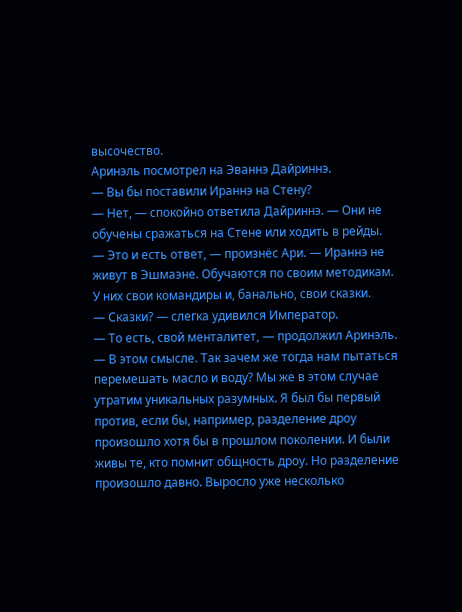высочество.
Аринэль посмотрел на Эваннэ Дайриннэ.
— Вы бы поставили Ираннэ на Стену?
— Нет, — спокойно ответила Дайриннэ. — Они не обучены сражаться на Стене или ходить в рейды.
— Это и есть ответ, — произнёс Ари. — Ираннэ не живут в Эшмаэне. Обучаются по своим методикам. У них свои командиры и, банально, свои сказки.
— Сказки? — слегка удивился Император.
— То есть, свой менталитет, — продолжил Аринэль. — В этом смысле. Так зачем же тогда нам пытаться перемешать масло и воду? Мы же в этом случае утратим уникальных разумных. Я был бы первый против, если бы, например, разделение дроу произошло хотя бы в прошлом поколении. И были живы те, кто помнит общность дроу. Но разделение произошло давно. Выросло уже несколько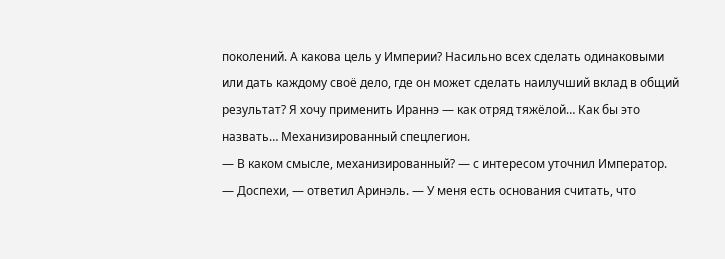поколений. А какова цель у Империи? Насильно всех сделать одинаковыми или дать каждому своё дело, где он может сделать наилучший вклад в общий результат? Я хочу применить Ираннэ — как отряд тяжёлой… Как бы это назвать… Механизированный спецлегион.
— В каком смысле, механизированный? — с интересом уточнил Император.
— Доспехи, — ответил Аринэль. — У меня есть основания считать, что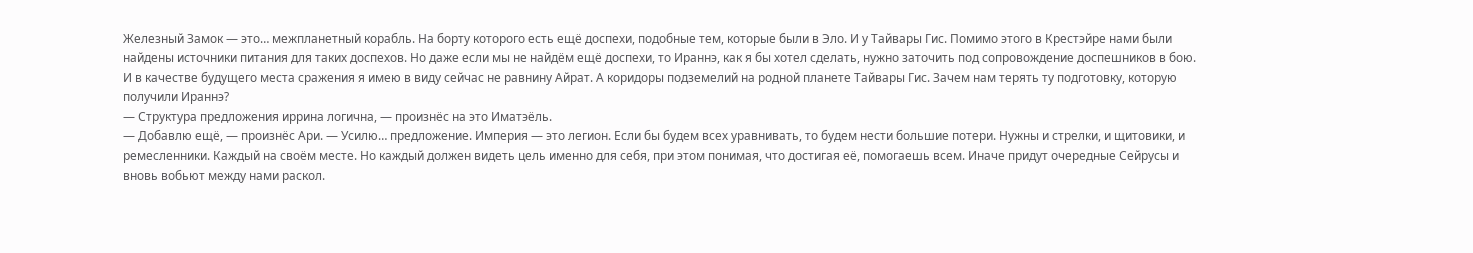Железный Замок — это… межпланетный корабль. На борту которого есть ещё доспехи, подобные тем, которые были в Эло. И у Тайвары Гис. Помимо этого в Крестэйре нами были найдены источники питания для таких доспехов. Но даже если мы не найдём ещё доспехи, то Ираннэ, как я бы хотел сделать, нужно заточить под сопровождение доспешников в бою. И в качестве будущего места сражения я имею в виду сейчас не равнину Айрат. А коридоры подземелий на родной планете Тайвары Гис. Зачем нам терять ту подготовку, которую получили Ираннэ?
— Структура предложения иррина логична, — произнёс на это Иматэёль.
— Добавлю ещё, — произнёс Ари. — Усилю… предложение. Империя — это легион. Если бы будем всех уравнивать, то будем нести большие потери. Нужны и стрелки, и щитовики, и ремесленники. Каждый на своём месте. Но каждый должен видеть цель именно для себя, при этом понимая, что достигая её, помогаешь всем. Иначе придут очередные Сейрусы и вновь вобьют между нами раскол.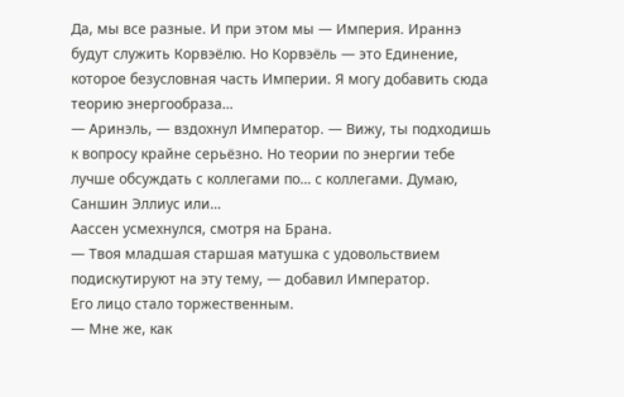Да, мы все разные. И при этом мы — Империя. Ираннэ будут служить Корвэёлю. Но Корвэёль — это Единение, которое безусловная часть Империи. Я могу добавить сюда теорию энергообраза…
— Аринэль, — вздохнул Император. — Вижу, ты подходишь к вопросу крайне серьёзно. Но теории по энергии тебе лучше обсуждать с коллегами по… с коллегами. Думаю, Саншин Эллиус или…
Аассен усмехнулся, смотря на Брана.
— Твоя младшая старшая матушка с удовольствием подискутируют на эту тему, — добавил Император.
Его лицо стало торжественным.
— Мне же, как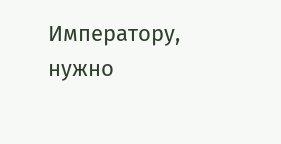Императору, нужно